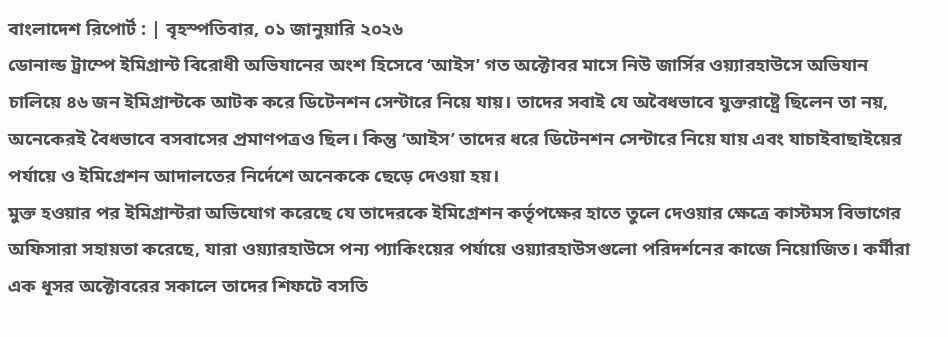বাংলাদেশ রিপোর্ট : | বৃহস্পতিবার, ০১ জানুয়ারি ২০২৬
ডোনাল্ড ট্রাম্পে ইমিগ্রান্ট বিরোধী অভিযানের অংশ হিসেবে ‘আইস’ গত অক্টোবর মাসে নিউ জার্সির ওয়্যারহাউসে অভিযান চালিয়ে ৪৬ জন ইমিগ্রান্টকে আটক করে ডিটেনশন সেন্টারে নিয়ে যায়। তাদের সবাই যে অবৈধভাবে যুক্তরাষ্ট্রে ছিলেন তা নয়, অনেকেরই বৈধভাবে বসবাসের প্রমাণপত্রও ছিল। কিন্তু ‘আইস’ তাদের ধরে ডিটেনশন সেন্টারে নিয়ে যায় এবং যাচাইবাছাইয়ের পর্যায়ে ও ইমিগ্রেশন আদালতের নির্দেশে অনেককে ছেড়ে দেওয়া হয়।
মুক্ত হওয়ার পর ইমিগ্রান্টরা অভিযোগ করেছে যে তাদেরকে ইমিগ্রেশন কর্তৃপক্ষের হাতে তুলে দেওয়ার ক্ষেত্রে কাস্টমস বিভাগের অফিসারা সহায়তা করেছে, যারা ওয়্যারহাউসে পন্য প্যাকিংয়ের পর্যায়ে ওয়্যারহাউসগুলো পরিদর্শনের কাজে নিয়োজিত। কর্মীরা এক ধূসর অক্টোবরের সকালে তাদের শিফটে বসতি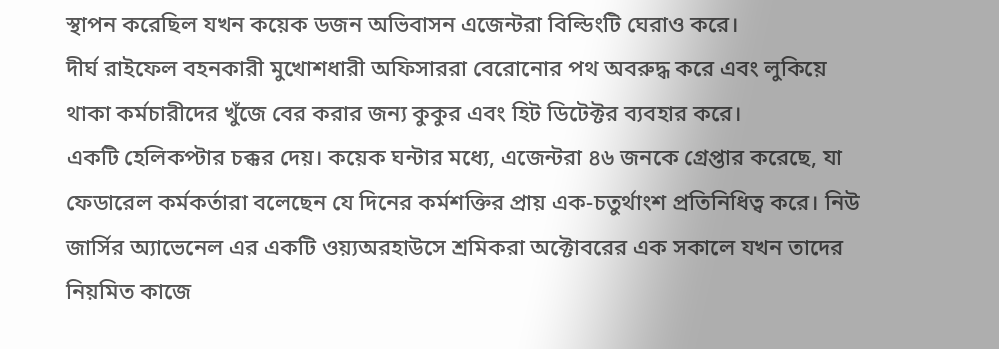স্থাপন করেছিল যখন কয়েক ডজন অভিবাসন এজেন্টরা বিল্ডিংটি ঘেরাও করে।
দীর্ঘ রাইফেল বহনকারী মুখোশধারী অফিসাররা বেরোনোর পথ অবরুদ্ধ করে এবং লুকিয়ে থাকা কর্মচারীদের খুঁজে বের করার জন্য কুকুর এবং হিট ডিটেক্টর ব্যবহার করে।
একটি হেলিকপ্টার চক্কর দেয়। কয়েক ঘন্টার মধ্যে, এজেন্টরা ৪৬ জনকে গ্রেপ্তার করেছে, যা ফেডারেল কর্মকর্তারা বলেছেন যে দিনের কর্মশক্তির প্রায় এক-চতুর্থাংশ প্রতিনিধিত্ব করে। নিউ জার্সির অ্যাভেনেল এর একটি ওয়্যঅরহাউসে শ্রমিকরা অক্টোবরের এক সকালে যখন তাদের নিয়মিত কাজে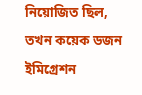নিয়োজিত ছিল, তখন কয়েক ডজন ইমিগ্রেশন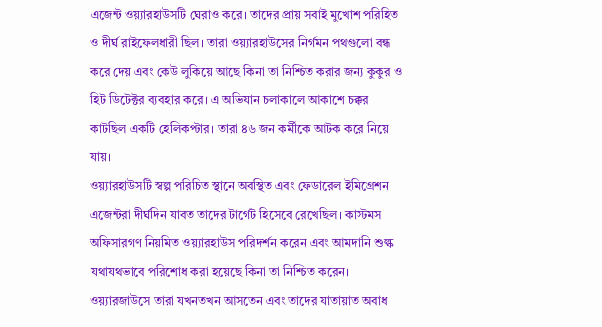এজেন্ট ওয়্যারহাউসটি ঘেরাও করে। তাদের প্রায় সবাই মুখোশ পরিহিত ও দীর্ঘ রাইফেলধারী ছিল। তারা ওয়্যারহাউসের নির্গমন পথগুলো বন্ধ করে দেয় এবং কেউ লুকিয়ে আছে কিনা তা নিশ্চিত করার জন্য কুকুর ও হিট ডিটেক্টর ব্যবহার করে। এ অভিযান চলাকালে আকাশে চক্কর কাটছিল একটি হেলিকপ্টার। তারা ৪৬ জন কর্মীকে আটক করে নিয়ে যায়।
ওয়্যারহাউসটি স্বল্প পরিচিত স্থানে অবস্থিত এবং ফেডারেল ইমিগ্রেশন এজেন্টরা দীর্ঘদিন যাবত তাদের টার্গেট হিসেবে রেখেছিল। কাস্টমস অফিসারগণ নিয়মিত ওয়্যারহাউস পরিদর্শন করেন এবং আমদানি শুল্ক যথাযথভাবে পরিশোধ করা হয়েছে কিনা তা নিশ্চিত করেন। ওয়্যারজাউসে তারা যখনতখন আসতেন এবং তাদের যাতায়াত অবাধ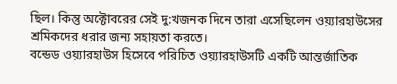ছিল। কিন্তু অক্টোবরের সেই দু:খজনক দিনে তারা এসেছিলেন ওয়্যারহাউসের শ্রমিকদের ধরার জন্য সহায়তা করতে।
বন্ডেড ওয়্যারহাউস হিসেবে পরিচিত ওয়্যারহাউসটি একটি আন্তর্জাতিক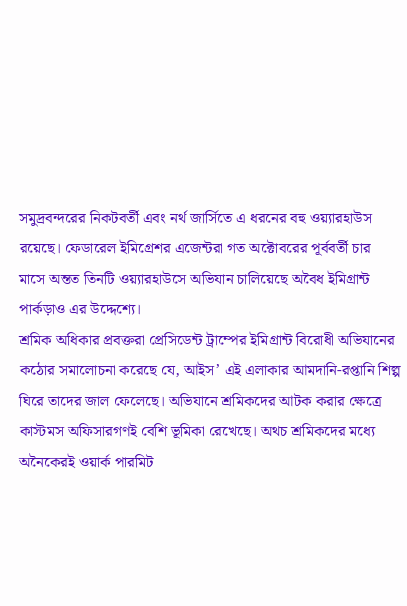সমুদ্রবন্দরের নিকটবর্তী এবং নর্থ জার্সিতে এ ধরনের বহু ওয়্যারহাউস রয়েছে। ফেডারেল ইমিগ্রেশর এজেন্টরা গত অক্টোবরের পূর্ববর্তী চার মাসে অন্তত তিনটি ওয়্যারহাউসে অভিযান চালিয়েছে অবৈধ ইমিগ্রান্ট পার্কড়াও এর উদ্দেশ্যে।
শ্রমিক অধিকার প্রবক্তরা প্রেসিডেন্ট ট্রাম্পের ইমিগ্রান্ট বিরোধী অভিযানের কঠোর সমালোচনা করেছে যে, আইস’ এই এলাকার আমদানি-রপ্তানি শিল্প ঘিরে তাদের জাল ফেলেছে। অভিযানে শ্রমিকদের আটক করার ক্ষেত্রে কাস্টমস অফিসারগণই বেশি ভূমিকা রেখেছে। অথচ শ্রমিকদের মধ্যে অনৈকেরই ওয়ার্ক পারমিট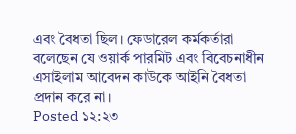এবং বৈধতা ছিল। ফেডারেল কর্মকর্তারা বলেছেন যে ওয়ার্ক পারমিট এবং বিবেচনাধীন এসাইলাম আবেদন কাউকে আইনি বৈধতা প্রদান করে না।
Posted ১২:২৩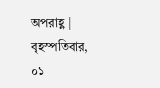অপরাহ্ণ | বৃহস্পতিবার, ০১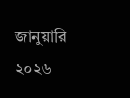জানুয়ারি ২০২৬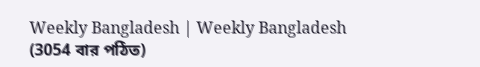Weekly Bangladesh | Weekly Bangladesh
(3054 বার পঠিত)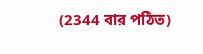(2344 বার পঠিত)